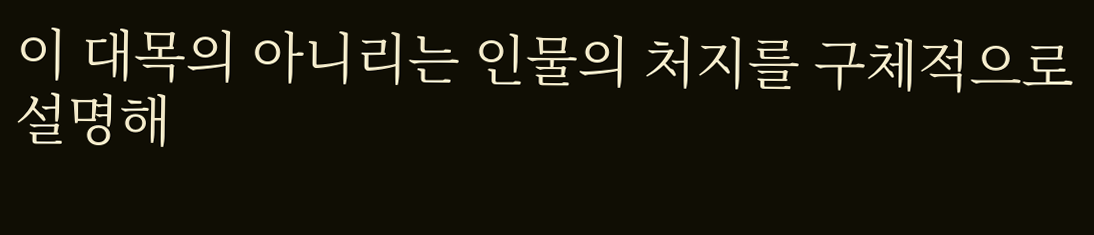이 대목의 아니리는 인물의 처지를 구체적으로 설명해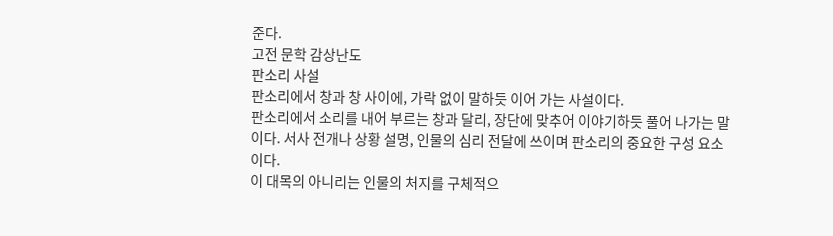준다.
고전 문학 감상난도
판소리 사설
판소리에서 창과 창 사이에, 가락 없이 말하듯 이어 가는 사설이다.
판소리에서 소리를 내어 부르는 창과 달리, 장단에 맞추어 이야기하듯 풀어 나가는 말이다. 서사 전개나 상황 설명, 인물의 심리 전달에 쓰이며 판소리의 중요한 구성 요소이다.
이 대목의 아니리는 인물의 처지를 구체적으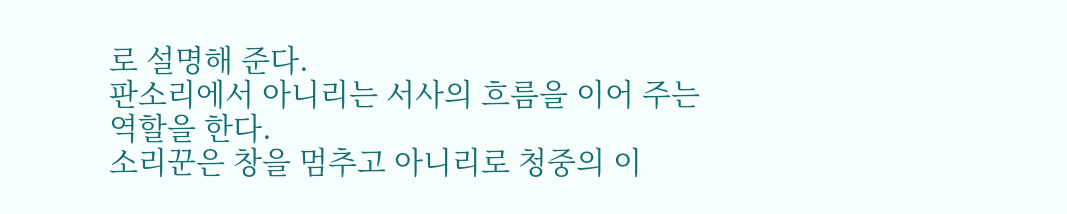로 설명해 준다.
판소리에서 아니리는 서사의 흐름을 이어 주는 역할을 한다.
소리꾼은 창을 멈추고 아니리로 청중의 이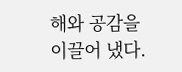해와 공감을 이끌어 냈다.